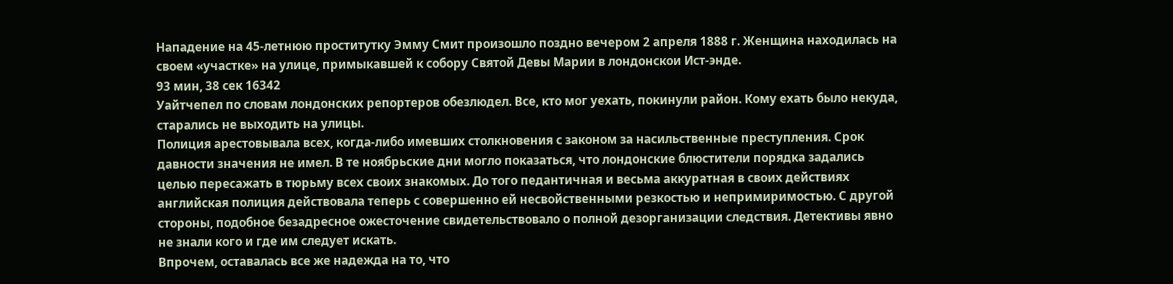Нападение на 45-летнюю проститутку Эмму Смит произошло поздно вечером 2 апреля 1888 г. Женщина находилась на своем «участке» на улице, примыкавшей к собору Святой Девы Марии в лондонскои Ист-энде.
93 мин, 38 сек 16342
Уайтчепел по словам лондонских репортеров обезлюдел. Все, кто мог уехать, покинули район. Кому ехать было некуда, старались не выходить на улицы.
Полиция арестовывала всех, когда-либо имевших столкновения с законом за насильственные преступления. Срок давности значения не имел. В те ноябрьские дни могло показаться, что лондонские блюстители порядка задались целью пересажать в тюрьму всех своих знакомых. До того педантичная и весьма аккуратная в своих действиях английская полиция действовала теперь с совершенно ей несвойственными резкостью и непримиримостью. С другой стороны, подобное безадресное ожесточение свидетельствовало о полной дезорганизации следствия. Детективы явно не знали кого и где им следует искать.
Впрочем, оставалась все же надежда на то, что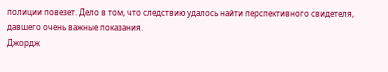полиции повезет. Дело в том, что следствию удалось найти перспективного свидетеля, давшего очень важные показания.
Джордж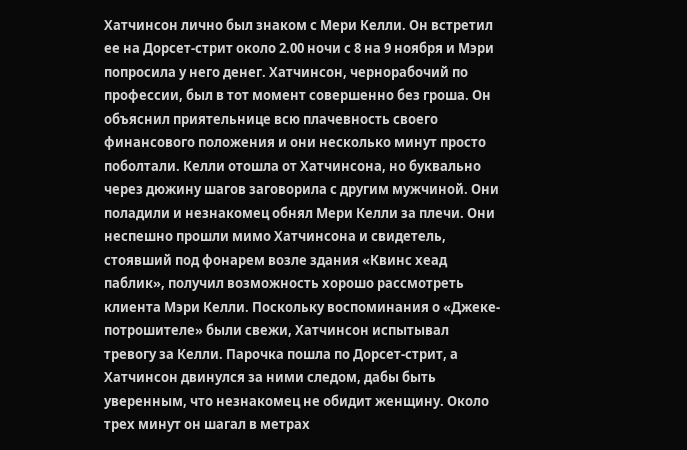Хатчинсон лично был знаком с Мери Келли. Он встретил ее на Дорсет-стрит около 2.00 ночи с 8 на 9 ноября и Мэри попросила у него денег. Хатчинсон, чернорабочий по профессии, был в тот момент совершенно без гроша. Он объяснил приятельнице всю плачевность своего финансового положения и они несколько минут просто поболтали. Келли отошла от Хатчинсона, но буквально через дюжину шагов заговорила с другим мужчиной. Они поладили и незнакомец обнял Мери Келли за плечи. Они неспешно прошли мимо Хатчинсона и свидетель, стоявший под фонарем возле здания «Квинс хеад паблик», получил возможность хорошо рассмотреть клиента Мэри Келли. Поскольку воспоминания о «Джеке-потрошителе» были свежи, Хатчинсон испытывал тревогу за Келли. Парочка пошла по Дорсет-стрит, а Хатчинсон двинулся за ними следом, дабы быть уверенным, что незнакомец не обидит женщину. Около трех минут он шагал в метрах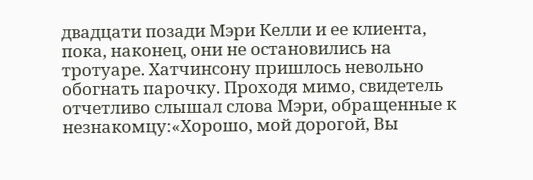двадцати позади Мэри Келли и ее клиента, пока, наконец, они не остановились на тротуаре. Хатчинсону пришлось невольно обогнать парочку. Проходя мимо, свидетель отчетливо слышал слова Мэри, обращенные к незнакомцу:«Хорошо, мой дорогой, Вы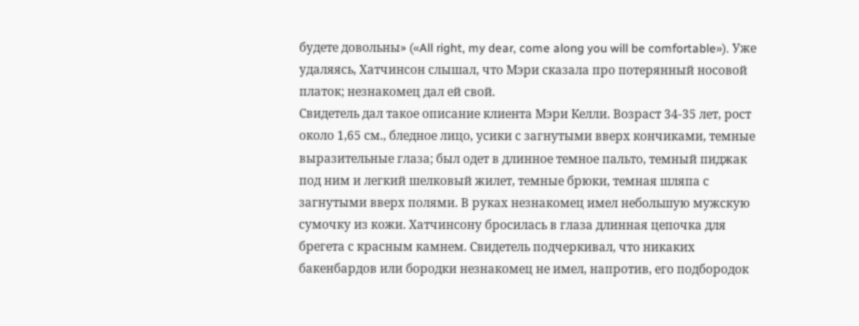будете довольны» («All right, my dear, come along you will be comfortable»). Уже удаляясь, Хатчинсон слышал, что Мэри сказала про потерянный носовой платок; незнакомец дал ей свой.
Свидетель дал такое описание клиента Мэри Келли. Возраст 34-35 лет, рост около 1,65 см., бледное лицо, усики с загнутыми вверх кончиками, темные выразительные глаза; был одет в длинное темное пальто, темный пиджак под ним и легкий шелковый жилет, темные брюки, темная шляпа с загнутыми вверх полями. В руках незнакомец имел небольшую мужскую сумочку из кожи. Хатчинсону бросилась в глаза длинная цепочка для брегета с красным камнем. Свидетель подчеркивал, что никаких бакенбардов или бородки незнакомец не имел, напротив, его подбородок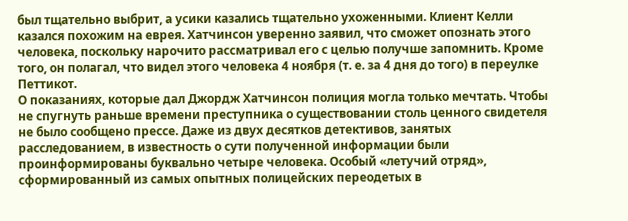был тщательно выбрит, а усики казались тщательно ухоженными. Клиент Келли казался похожим на еврея. Хатчинсон уверенно заявил, что сможет опознать этого человека, поскольку нарочито рассматривал его с целью получше запомнить. Кроме того, он полагал, что видел этого человека 4 ноября (т. е. за 4 дня до того) в переулке Петтикот.
О показаниях, которые дал Джордж Хатчинсон полиция могла только мечтать. Чтобы не спугнуть раньше времени преступника о существовании столь ценного свидетеля не было сообщено прессе. Даже из двух десятков детективов, занятых расследованием, в известность о сути полученной информации были проинформированы буквально четыре человека. Особый «летучий отряд», сформированный из самых опытных полицейских переодетых в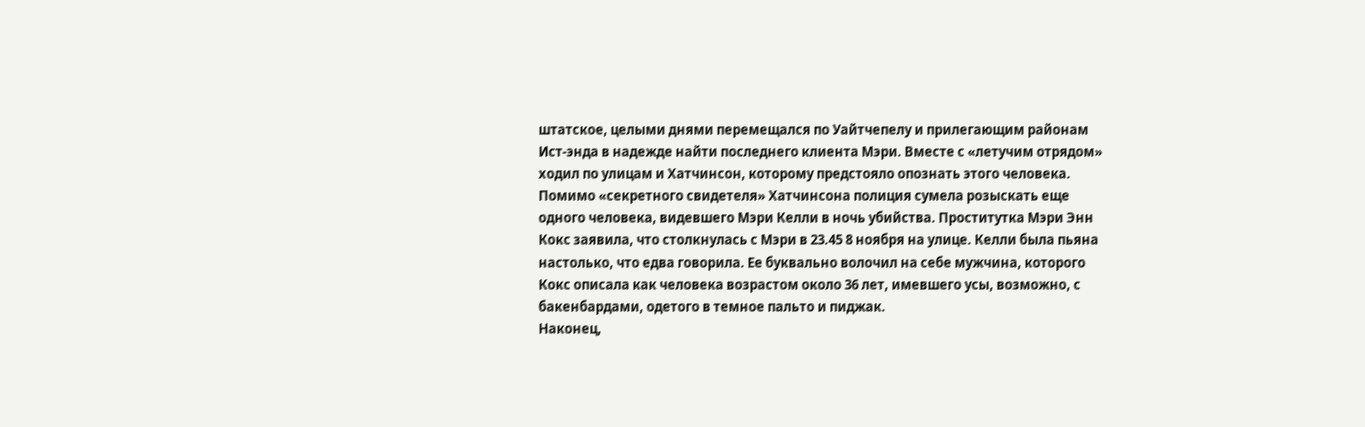штатское, целыми днями перемещался по Уайтчепелу и прилегающим районам Ист-энда в надежде найти последнего клиента Мэри. Вместе с «летучим отрядом» ходил по улицам и Хатчинсон, которому предстояло опознать этого человека.
Помимо «секретного свидетеля» Хатчинсона полиция сумела розыскать еще одного человека, видевшего Мэри Келли в ночь убийства. Проститутка Мэри Энн Кокс заявила, что столкнулась с Мэри в 23.45 8 ноября на улице. Келли была пьяна настолько, что едва говорила. Ее буквально волочил на себе мужчина, которого Кокс описала как человека возрастом около 36 лет, имевшего усы, возможно, с бакенбардами, одетого в темное пальто и пиджак.
Наконец,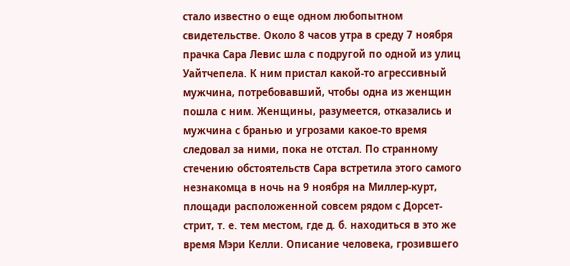стало известно о еще одном любопытном свидетельстве. Около 8 часов утра в среду 7 ноября прачка Сара Левис шла с подругой по одной из улиц Уайтчепела. К ним пристал какой-то агрессивный мужчина, потребовавший, чтобы одна из женщин пошла с ним. Женщины, разумеется, отказались и мужчина с бранью и угрозами какое-то время следовал за ними, пока не отстал. По странному стечению обстоятельств Сара встретила этого самого незнакомца в ночь на 9 ноября на Миллер-курт, площади расположенной совсем рядом с Дорсет-стрит, т. е. тем местом, где д. б. находиться в это же время Мэри Келли. Описание человека, грозившего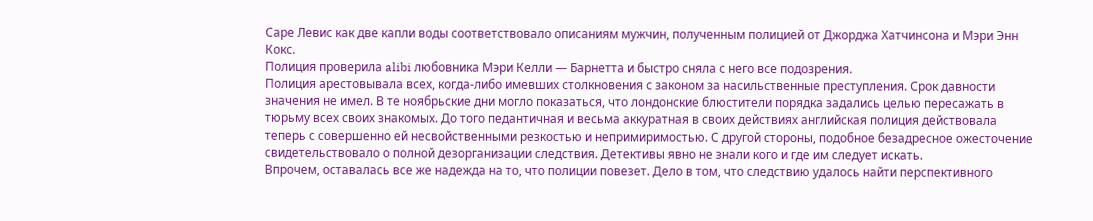Саре Левис как две капли воды соответствовало описаниям мужчин, полученным полицией от Джорджа Хатчинсона и Мэри Энн Кокс.
Полиция проверила alibi любовника Мэри Келли — Барнетта и быстро сняла с него все подозрения.
Полиция арестовывала всех, когда-либо имевших столкновения с законом за насильственные преступления. Срок давности значения не имел. В те ноябрьские дни могло показаться, что лондонские блюстители порядка задались целью пересажать в тюрьму всех своих знакомых. До того педантичная и весьма аккуратная в своих действиях английская полиция действовала теперь с совершенно ей несвойственными резкостью и непримиримостью. С другой стороны, подобное безадресное ожесточение свидетельствовало о полной дезорганизации следствия. Детективы явно не знали кого и где им следует искать.
Впрочем, оставалась все же надежда на то, что полиции повезет. Дело в том, что следствию удалось найти перспективного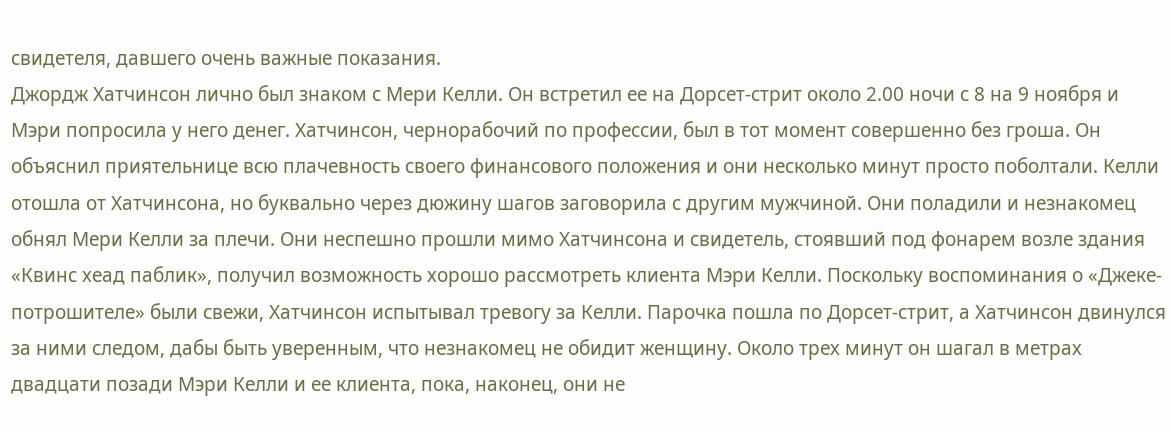свидетеля, давшего очень важные показания.
Джордж Хатчинсон лично был знаком с Мери Келли. Он встретил ее на Дорсет-стрит около 2.00 ночи с 8 на 9 ноября и Мэри попросила у него денег. Хатчинсон, чернорабочий по профессии, был в тот момент совершенно без гроша. Он объяснил приятельнице всю плачевность своего финансового положения и они несколько минут просто поболтали. Келли отошла от Хатчинсона, но буквально через дюжину шагов заговорила с другим мужчиной. Они поладили и незнакомец обнял Мери Келли за плечи. Они неспешно прошли мимо Хатчинсона и свидетель, стоявший под фонарем возле здания «Квинс хеад паблик», получил возможность хорошо рассмотреть клиента Мэри Келли. Поскольку воспоминания о «Джеке-потрошителе» были свежи, Хатчинсон испытывал тревогу за Келли. Парочка пошла по Дорсет-стрит, а Хатчинсон двинулся за ними следом, дабы быть уверенным, что незнакомец не обидит женщину. Около трех минут он шагал в метрах двадцати позади Мэри Келли и ее клиента, пока, наконец, они не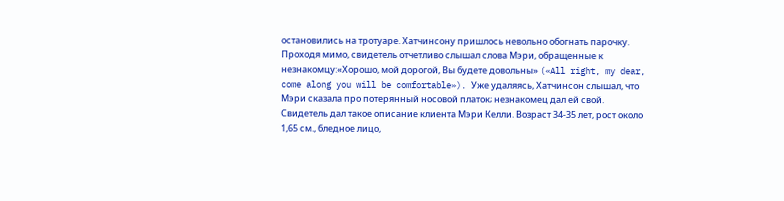остановились на тротуаре. Хатчинсону пришлось невольно обогнать парочку. Проходя мимо, свидетель отчетливо слышал слова Мэри, обращенные к незнакомцу:«Хорошо, мой дорогой, Вы будете довольны» («All right, my dear, come along you will be comfortable»). Уже удаляясь, Хатчинсон слышал, что Мэри сказала про потерянный носовой платок; незнакомец дал ей свой.
Свидетель дал такое описание клиента Мэри Келли. Возраст 34-35 лет, рост около 1,65 см., бледное лицо,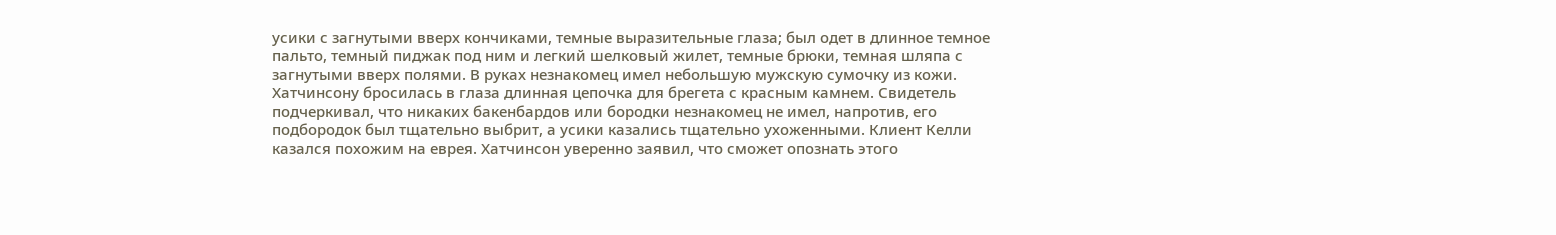усики с загнутыми вверх кончиками, темные выразительные глаза; был одет в длинное темное пальто, темный пиджак под ним и легкий шелковый жилет, темные брюки, темная шляпа с загнутыми вверх полями. В руках незнакомец имел небольшую мужскую сумочку из кожи. Хатчинсону бросилась в глаза длинная цепочка для брегета с красным камнем. Свидетель подчеркивал, что никаких бакенбардов или бородки незнакомец не имел, напротив, его подбородок был тщательно выбрит, а усики казались тщательно ухоженными. Клиент Келли казался похожим на еврея. Хатчинсон уверенно заявил, что сможет опознать этого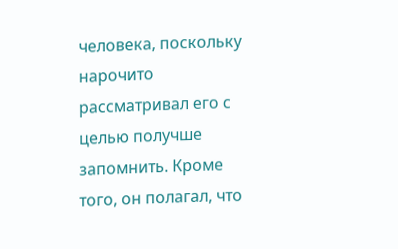человека, поскольку нарочито рассматривал его с целью получше запомнить. Кроме того, он полагал, что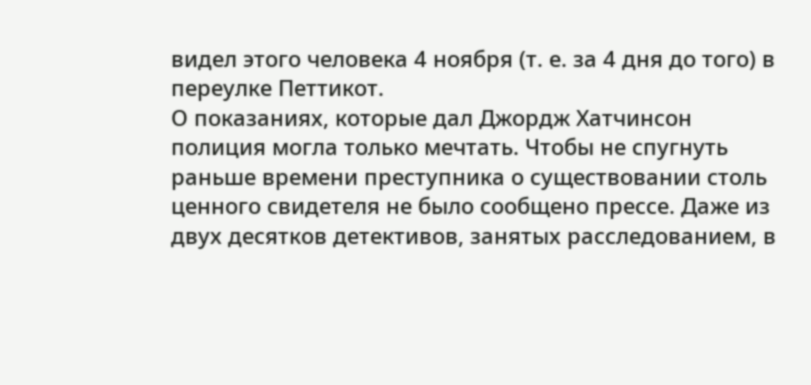видел этого человека 4 ноября (т. е. за 4 дня до того) в переулке Петтикот.
О показаниях, которые дал Джордж Хатчинсон полиция могла только мечтать. Чтобы не спугнуть раньше времени преступника о существовании столь ценного свидетеля не было сообщено прессе. Даже из двух десятков детективов, занятых расследованием, в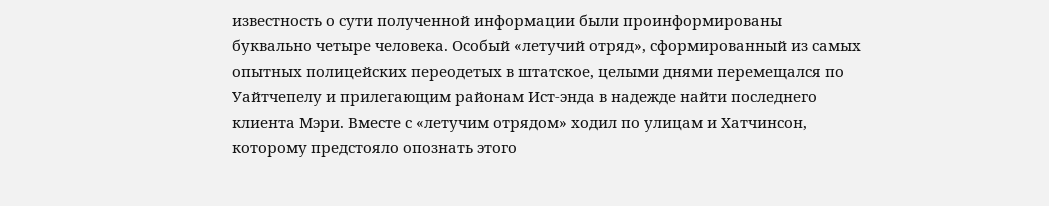известность о сути полученной информации были проинформированы буквально четыре человека. Особый «летучий отряд», сформированный из самых опытных полицейских переодетых в штатское, целыми днями перемещался по Уайтчепелу и прилегающим районам Ист-энда в надежде найти последнего клиента Мэри. Вместе с «летучим отрядом» ходил по улицам и Хатчинсон, которому предстояло опознать этого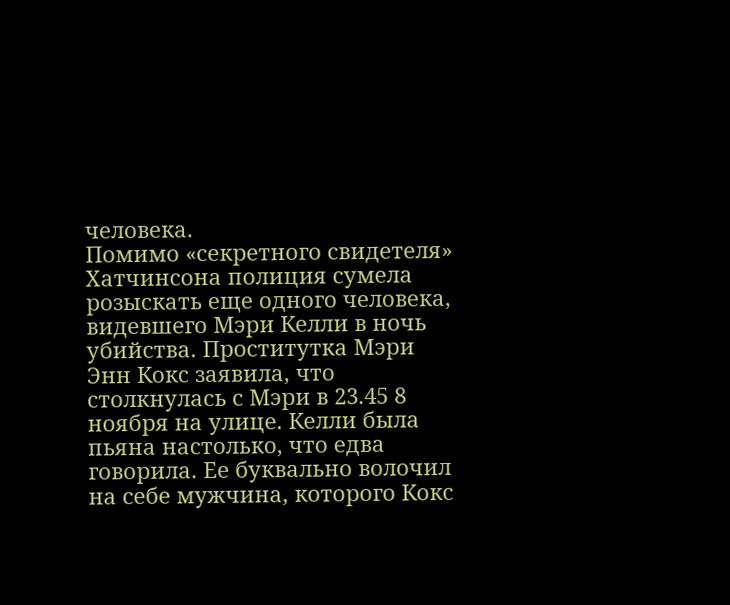человека.
Помимо «секретного свидетеля» Хатчинсона полиция сумела розыскать еще одного человека, видевшего Мэри Келли в ночь убийства. Проститутка Мэри Энн Кокс заявила, что столкнулась с Мэри в 23.45 8 ноября на улице. Келли была пьяна настолько, что едва говорила. Ее буквально волочил на себе мужчина, которого Кокс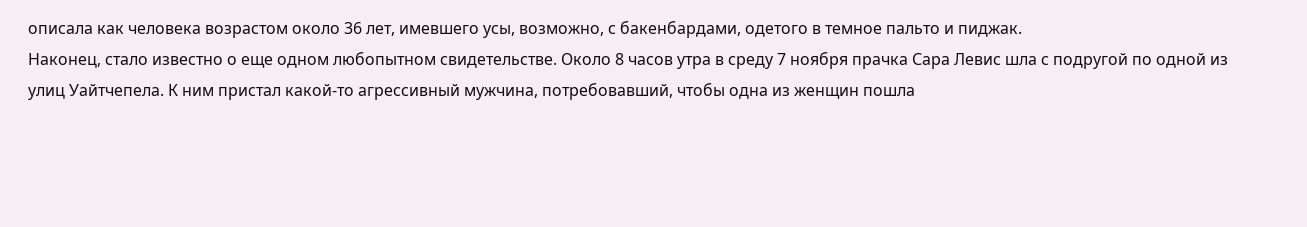описала как человека возрастом около 36 лет, имевшего усы, возможно, с бакенбардами, одетого в темное пальто и пиджак.
Наконец, стало известно о еще одном любопытном свидетельстве. Около 8 часов утра в среду 7 ноября прачка Сара Левис шла с подругой по одной из улиц Уайтчепела. К ним пристал какой-то агрессивный мужчина, потребовавший, чтобы одна из женщин пошла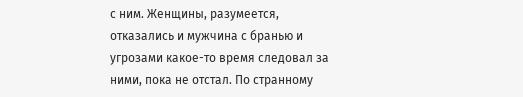с ним. Женщины, разумеется, отказались и мужчина с бранью и угрозами какое-то время следовал за ними, пока не отстал. По странному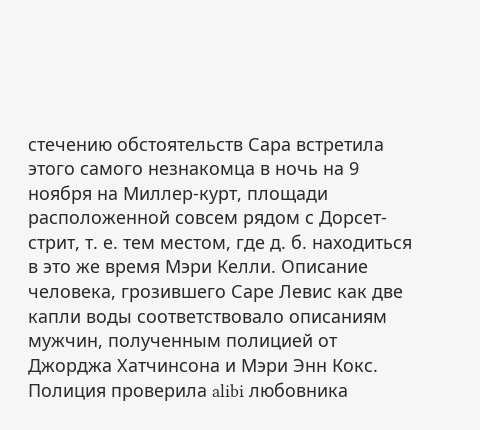стечению обстоятельств Сара встретила этого самого незнакомца в ночь на 9 ноября на Миллер-курт, площади расположенной совсем рядом с Дорсет-стрит, т. е. тем местом, где д. б. находиться в это же время Мэри Келли. Описание человека, грозившего Саре Левис как две капли воды соответствовало описаниям мужчин, полученным полицией от Джорджа Хатчинсона и Мэри Энн Кокс.
Полиция проверила alibi любовника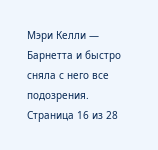Мэри Келли — Барнетта и быстро сняла с него все подозрения.
Страница 16 из 28